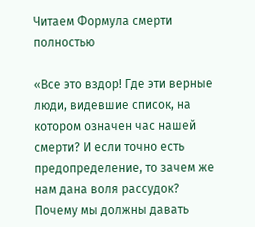Читаем Формула смерти полностью

«Все это вздор! Где эти верные люди, видевшие список, на котором означен час нашей смерти? И если точно есть предопределение, то зачем же нам дана воля рассудок? Почему мы должны давать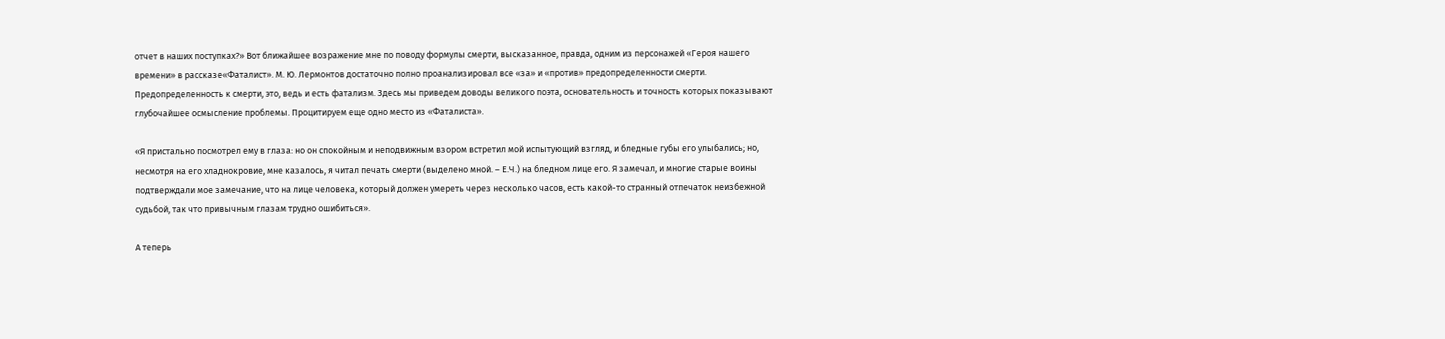отчет в наших поступках?» Вот ближайшее возражение мне по поводу формулы смерти, высказанное, правда, одним из персонажей «Героя нашего времени» в рассказе«Фаталист». М. Ю. Лермонтов достаточно полно проанализировал все «за» и «против» предопределенности смерти. Предопределенность к смерти, это, ведь и есть фатализм. Здесь мы приведем доводы великого поэта, основательность и точность которых показывают глубочайшее осмысление проблемы. Процитируем еще одно место из «Фаталиста».

«Я пристально посмотрел ему в глаза: но он спокойным и неподвижным взором встретил мой испытующий взгляд, и бледные губы его улыбались; но, несмотря на его хладнокровие, мне казалось, я читал печать смерти (выделено мной. – Е.Ч.) на бледном лице его. Я замечал, и многие старые воины подтверждали мое замечание, что на лице человека, который должен умереть через несколько часов, есть какой-то странный отпечаток неизбежной судьбой, так что привычным глазам трудно ошибиться».

А теперь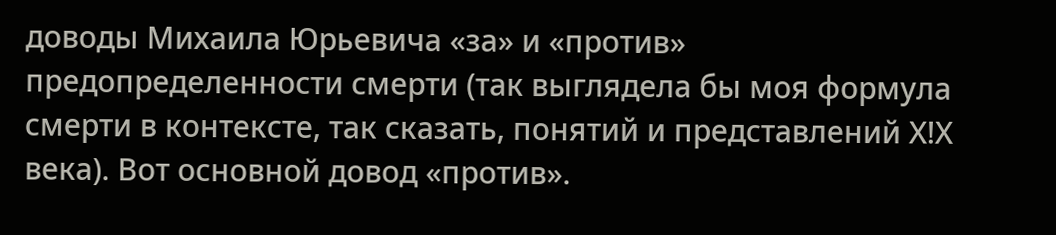доводы Михаила Юрьевича «за» и «против» предопределенности смерти (так выглядела бы моя формула смерти в контексте, так сказать, понятий и представлений Х!Х века). Вот основной довод «против».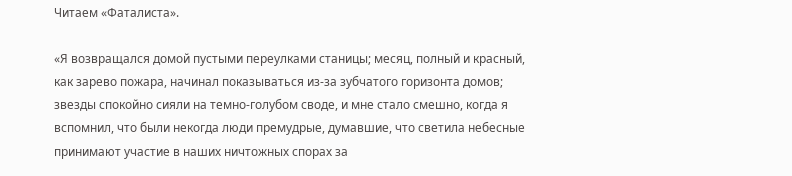Читаем «Фаталиста».

«Я возвращался домой пустыми переулками станицы; месяц, полный и красный, как зарево пожара, начинал показываться из-за зубчатого горизонта домов; звезды спокойно сияли на темно-голубом своде, и мне стало смешно, когда я вспомнил, что были некогда люди премудрые, думавшие, что светила небесные принимают участие в наших ничтожных спорах за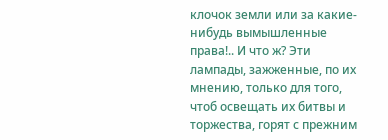клочок земли или за какие-нибудь вымышленные права!.. И что ж? Эти лампады, зажженные, по их мнению, только для того, чтоб освещать их битвы и торжества, горят с прежним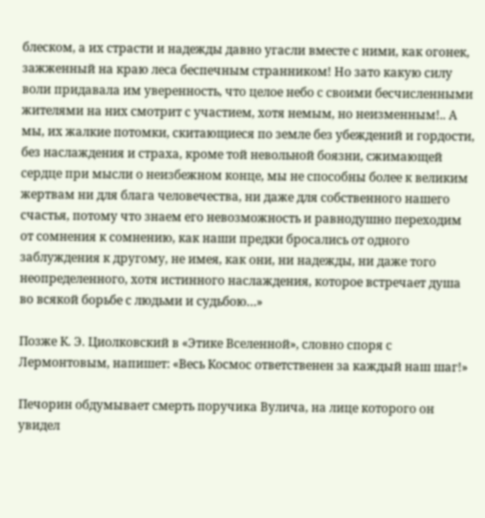блеском, а их страсти и надежды давно угасли вместе с ними, как огонек, зажженный на краю леса беспечным странником! Но зато какую силу воли придавала им уверенность, что целое небо с своими бесчисленными жителями на них смотрит с участием, хотя немым, но неизменным!.. А мы, их жалкие потомки, скитающиеся по земле без убеждений и гордости, без наслаждения и страха, кроме той невольной боязни, сжимающей сердце при мысли о неизбежном конце, мы не способны более к великим жертвам ни для блага человечества, ни даже для собственного нашего счастья, потому что знаем его невозможность и равнодушно переходим от сомнения к сомнению, как наши предки бросались от одного заблуждения к другому, не имея, как они, ни надежды, ни даже того неопределенного, хотя истинного наслаждения, которое встречает душа во всякой борьбе с людьми и судьбою…»

Позже К. Э. Циолковский в «Этике Вселенной», словно споря с Лермонтовым, напишет: «Весь Космос ответственен за каждый наш шаг!»

Печорин обдумывает смерть поручика Вулича, на лице которого он увидел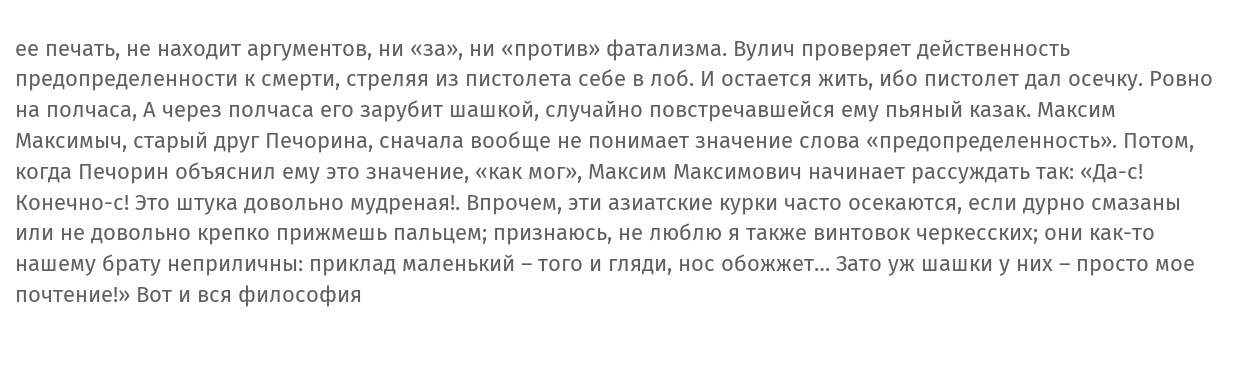ее печать, не находит аргументов, ни «за», ни «против» фатализма. Вулич проверяет действенность предопределенности к смерти, стреляя из пистолета себе в лоб. И остается жить, ибо пистолет дал осечку. Ровно на полчаса, А через полчаса его зарубит шашкой, случайно повстречавшейся ему пьяный казак. Максим Максимыч, старый друг Печорина, сначала вообще не понимает значение слова «предопределенность». Потом, когда Печорин объяснил ему это значение, «как мог», Максим Максимович начинает рассуждать так: «Да-с! Конечно-с! Это штука довольно мудреная!. Впрочем, эти азиатские курки часто осекаются, если дурно смазаны или не довольно крепко прижмешь пальцем; признаюсь, не люблю я также винтовок черкесских; они как-то нашему брату неприличны: приклад маленький – того и гляди, нос обожжет… Зато уж шашки у них – просто мое почтение!» Вот и вся философия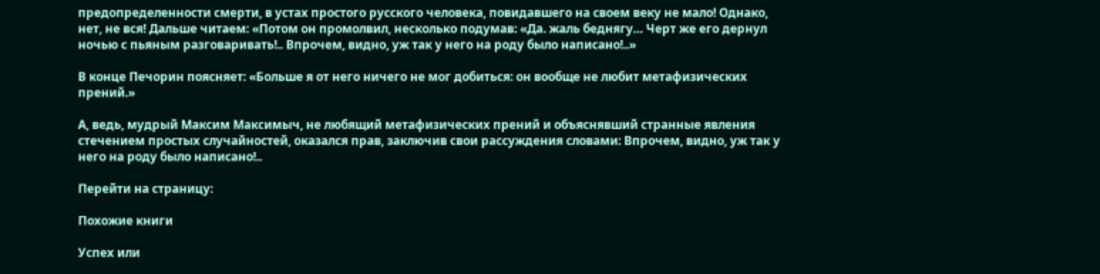предопределенности смерти, в устах простого русского человека, повидавшего на своем веку не мало! Однако, нет, не вся! Дальше читаем: «Потом он промолвил, несколько подумав: «Да. жаль беднягу… Черт же его дернул ночью с пьяным разговаривать!.. Впрочем, видно, уж так у него на роду было написано!..»

В конце Печорин поясняет: «Больше я от него ничего не мог добиться: он вообще не любит метафизических прений.»

А, ведь, мудрый Максим Максимыч, не любящий метафизических прений и объяснявший странные явления стечением простых случайностей, оказался прав, заключив свои рассуждения словами: Впрочем, видно, уж так у него на роду было написано!..

Перейти на страницу:

Похожие книги

Успех или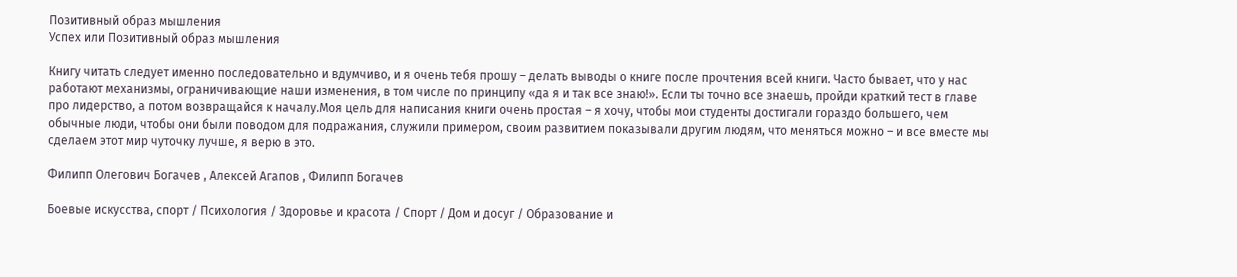Позитивный образ мышления
Успех или Позитивный образ мышления

Книгу читать следует именно последовательно и вдумчиво, и я очень тебя прошу – делать выводы о книге после прочтения всей книги. Часто бывает, что у нас работают механизмы, ограничивающие наши изменения, в том числе по принципу «да я и так все знаю!». Если ты точно все знаешь, пройди краткий тест в главе про лидерство, а потом возвращайся к началу.Моя цель для написания книги очень простая – я хочу, чтобы мои студенты достигали гораздо большего, чем обычные люди, чтобы они были поводом для подражания, служили примером, своим развитием показывали другим людям, что меняться можно – и все вместе мы сделаем этот мир чуточку лучше, я верю в это.

Филипп Олегович Богачев , Алексей Агапов , Филипп Богачев

Боевые искусства, спорт / Психология / Здоровье и красота / Спорт / Дом и досуг / Образование и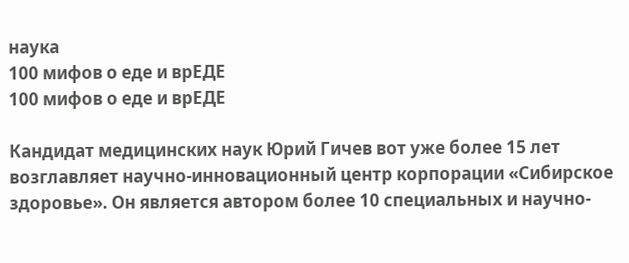наука
100 мифов о еде и врЕДЕ
100 мифов о еде и врЕДЕ

Кандидат медицинских наук Юрий Гичев вот уже более 15 лет возглавляет научно-инновационный центр корпорации «Сибирское здоровье». Он является автором более 10 специальных и научно-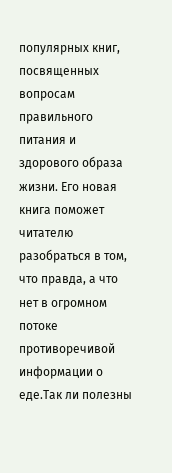популярных книг, посвященных вопросам правильного питания и здорового образа жизни. Его новая книга поможет читателю разобраться в том, что правда, а что нет в огромном потоке противоречивой информации о еде.Так ли полезны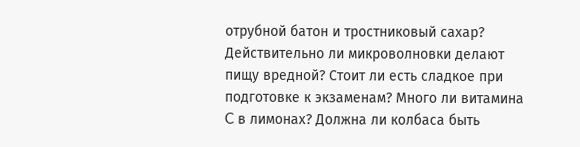отрубной батон и тростниковый сахар? Действительно ли микроволновки делают пищу вредной? Стоит ли есть сладкое при подготовке к экзаменам? Много ли витамина C в лимонах? Должна ли колбаса быть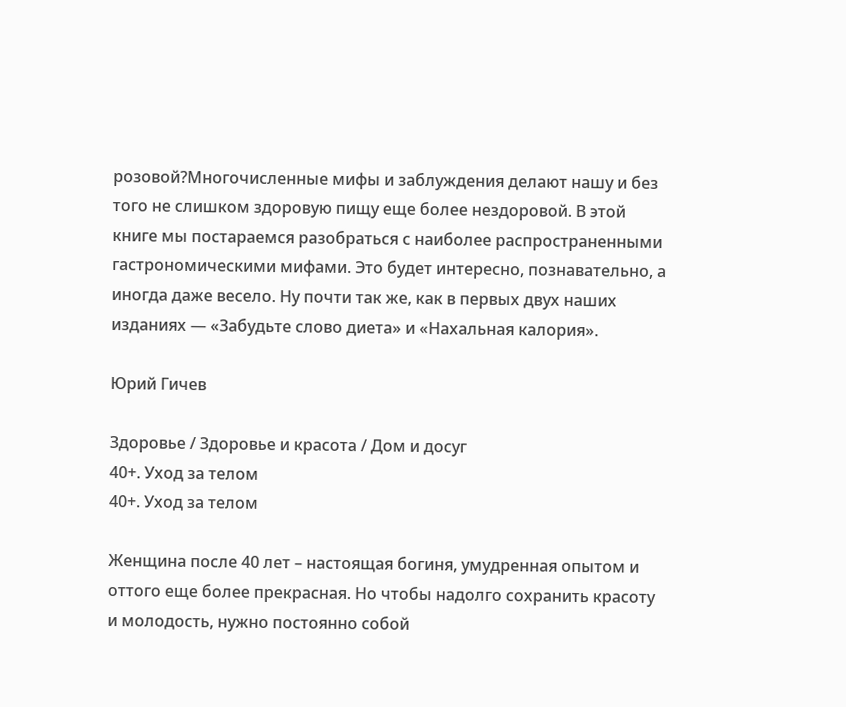розовой?Многочисленные мифы и заблуждения делают нашу и без того не слишком здоровую пищу еще более нездоровой. В этой книге мы постараемся разобраться с наиболее распространенными гастрономическими мифами. Это будет интересно, познавательно, а иногда даже весело. Ну почти так же, как в первых двух наших изданиях — «Забудьте слово диета» и «Нахальная калория».

Юрий Гичев

Здоровье / Здоровье и красота / Дом и досуг
40+. Уход за телом
40+. Уход за телом

Женщина после 40 лет – настоящая богиня, умудренная опытом и оттого еще более прекрасная. Но чтобы надолго сохранить красоту и молодость, нужно постоянно собой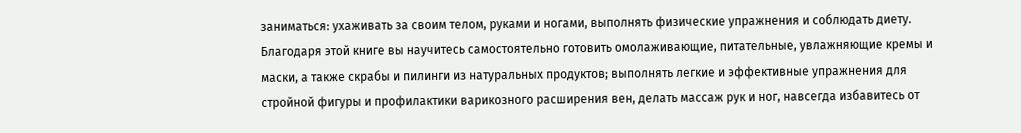заниматься: ухаживать за своим телом, руками и ногами, выполнять физические упражнения и соблюдать диету. Благодаря этой книге вы научитесь самостоятельно готовить омолаживающие, питательные, увлажняющие кремы и маски, а также скрабы и пилинги из натуральных продуктов; выполнять легкие и эффективные упражнения для стройной фигуры и профилактики варикозного расширения вен, делать массаж рук и ног, навсегда избавитесь от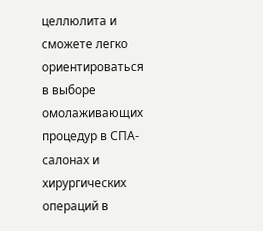целлюлита и сможете легко ориентироваться в выборе омолаживающих процедур в СПА-салонах и хирургических операций в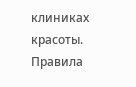клиниках красоты. Правила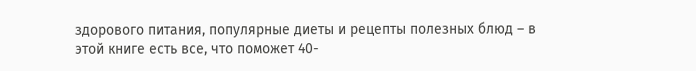здорового питания, популярные диеты и рецепты полезных блюд – в этой книге есть все, что поможет 40-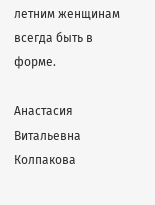летним женщинам всегда быть в форме.

Анастасия Витальевна Колпакова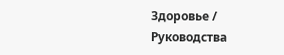Здоровье / Руководства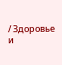/ Здоровье и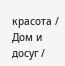красота / Дом и досуг /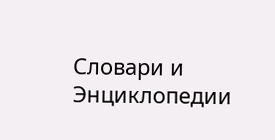Словари и Энциклопедии